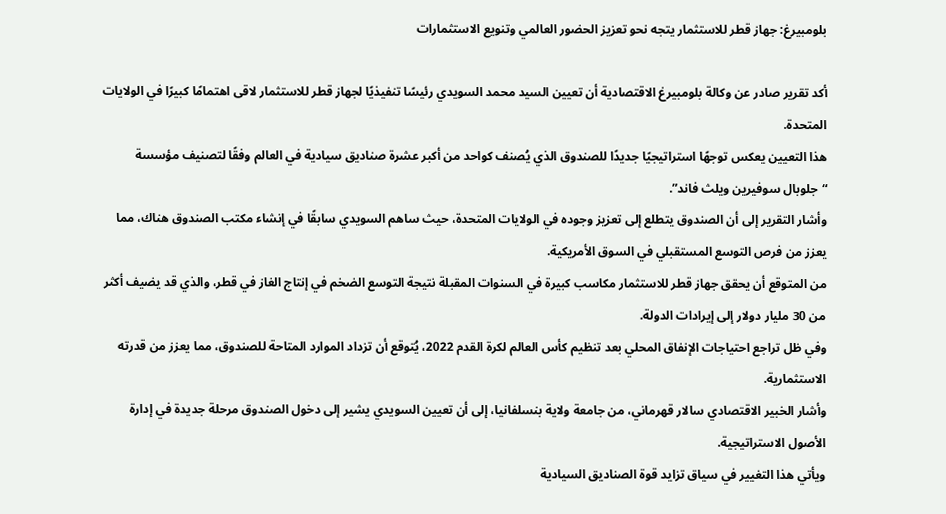بلومبيرغ: جهاز قطر للاستثمار يتجه نحو تعزيز الحضور العالمي وتنويع الاستثمارات

أكد تقرير صادر عن وكالة بلومبيرغ الاقتصادية أن تعيين السيد محمد السويدي رئيسًا تنفيذيًا لجهاز قطر للاستثمار لاقى اهتمامًا كبيرًا في الولايات المتحدة.
هذا التعيين يعكس توجهًا استراتيجيًا جديدًا للصندوق الذي يُصنف كواحد من أكبر عشرة صناديق سيادية في العالم وفقًا لتصنيف مؤسسة “جلوبال سوفيرين ويلث فاند”.
وأشار التقرير إلى أن الصندوق يتطلع إلى تعزيز وجوده في الولايات المتحدة، حيث ساهم السويدي سابقًا في إنشاء مكتب الصندوق هناك، مما يعزز من فرص التوسع المستقبلي في السوق الأمريكية.
من المتوقع أن يحقق جهاز قطر للاستثمار مكاسب كبيرة في السنوات المقبلة نتيجة التوسع الضخم في إنتاج الغاز في قطر، والذي قد يضيف أكثر من 30 مليار دولار إلى إيرادات الدولة.
وفي ظل تراجع احتياجات الإنفاق المحلي بعد تنظيم كأس العالم لكرة القدم 2022، يُتوقع أن تزداد الموارد المتاحة للصندوق، مما يعزز من قدرته الاستثمارية.
وأشار الخبير الاقتصادي سالار قهرماني، من جامعة ولاية بنسلفانيا، إلى أن تعيين السويدي يشير إلى دخول الصندوق مرحلة جديدة في إدارة الأصول الاستراتيجية.
ويأتي هذا التغيير في سياق تزايد قوة الصناديق السيادية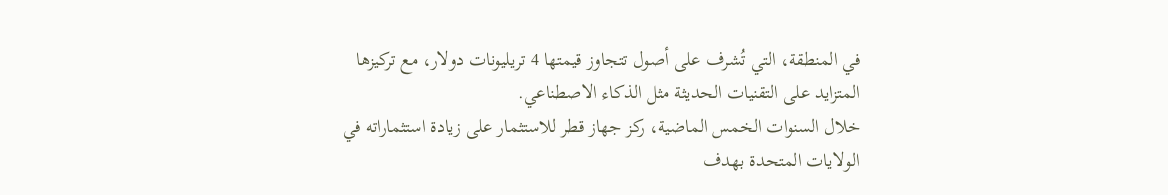في المنطقة، التي تُشرف على أصول تتجاوز قيمتها 4 تريليونات دولار، مع تركيزها المتزايد على التقنيات الحديثة مثل الذكاء الاصطناعي.
خلال السنوات الخمس الماضية، ركز جهاز قطر للاستثمار على زيادة استثماراته في الولايات المتحدة بهدف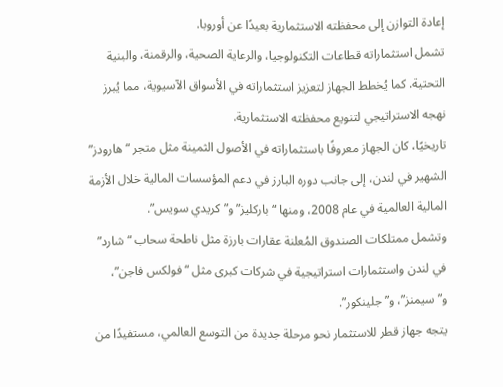إعادة التوازن إلى محفظته الاستثمارية بعيدًا عن أوروبا.
تشمل استثماراته قطاعات التكنولوجيا، والرعاية الصحية، والرقمنة، والبنية التحتية. كما يُخطط الجهاز لتعزيز استثماراته في الأسواق الآسيوية، مما يُبرز نهجه الاستراتيجي لتنويع محفظته الاستثمارية.
تاريخيًا، كان الجهاز معروفًا باستثماراته في الأصول الثمينة مثل متجر “هارودز” الشهير في لندن، إلى جانب دوره البارز في دعم المؤسسات المالية خلال الأزمة المالية العالمية في عام 2008، ومنها “باركليز” و”كريدي سويس”.
وتشمل ممتلكات الصندوق المُعلنة عقارات بارزة مثل ناطحة سحاب “شارد” في لندن واستثمارات استراتيجية في شركات كبرى مثل “فولكس فاجن”، و”سيمنز”، و”جلينكور”.
يتجه جهاز قطر للاستثمار نحو مرحلة جديدة من التوسع العالمي، مستفيدًا من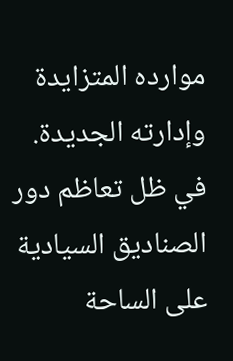موارده المتزايدة وإدارته الجديدة.
في ظل تعاظم دور الصناديق السيادية على الساحة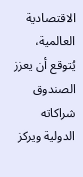الاقتصادية العالمية، يُتوقع أن يعزز الصندوق شراكاته الدولية ويركز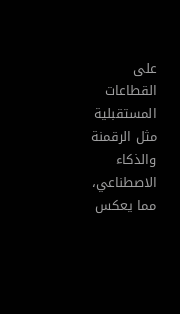على القطاعات المستقبلية مثل الرقمنة والذكاء الاصطناعي، مما يعكس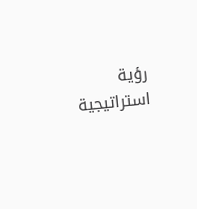رؤية استراتيجية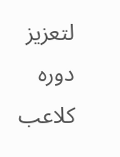لتعزيز دوره كلاعب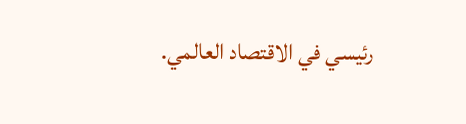رئيسي في الاقتصاد العالمي.